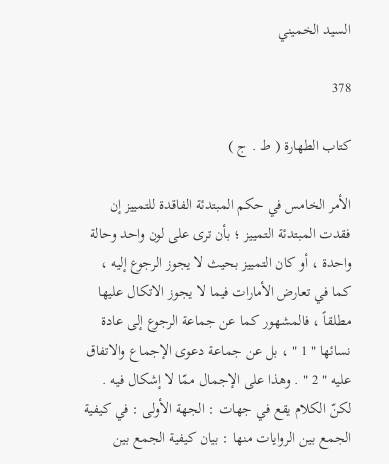السيد الخميني

378

كتاب الطهارة ( ط . ج )

الأمر الخامس في حكم المبتدئة الفاقدة للتمييز إن فقدت المبتدئة التمييز ؛ بأن ترى على لون واحد وحالة واحدة ، أو كان التمييز بحيث لا يجوز الرجوع إليه ، كما في تعارض الأمارات فيما لا يجوز الاتكال عليها مطلقاً ، فالمشهور كما عن جماعة الرجوع إلى عادة نسائها " 1 " ، بل عن جماعة دعوى الإجماع والاتفاق عليه " 2 " . وهذا على الإجمال ممّا لا إشكال فيه . لكنّ الكلام يقع في جهات : الجهة الأولى : في كيفية الجمع بين الروايات منها : بيان كيفية الجمع بين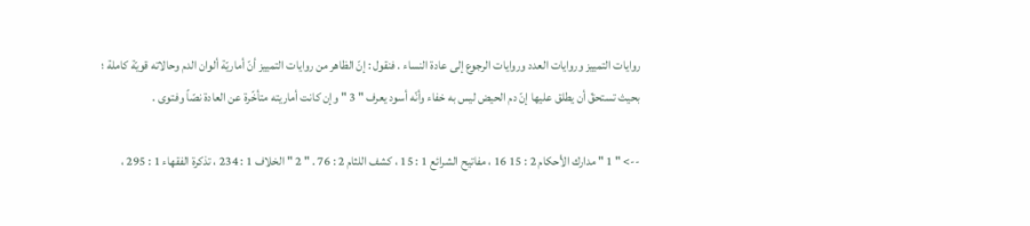روايات التمييز وروايات العدد وروايات الرجوع إلى عادة النساء . فنقول : إنّ الظاهر من روايات التمييز أنّ أماريّة ألوان الدم وحالاته قويّة كاملة ؛ بحيث تستحقّ أن يطلق عليها إنّ دم الحيض ليس به خفاء وأنّه أسود يعرف " 3 " وإن كانت أماريته متأخّرة عن العادة نصّاً وفتوى .

--> " 1 " مدارك الأحكام 2 : 15 16 ، مفاتيح الشرائع 1 : 15 ، كشف اللثام 2 : 76 . " 2 " الخلاف 1 : 234 ، تذكرة الفقهاء 1 : 295 ،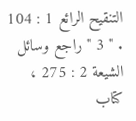التنقيح الرائع 1 : 104 . " 3 " راجع وسائل الشيعة 2 : 275 ، كتاب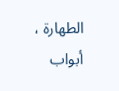الطهارة ، أبواب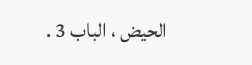الحيض ، الباب 3 .